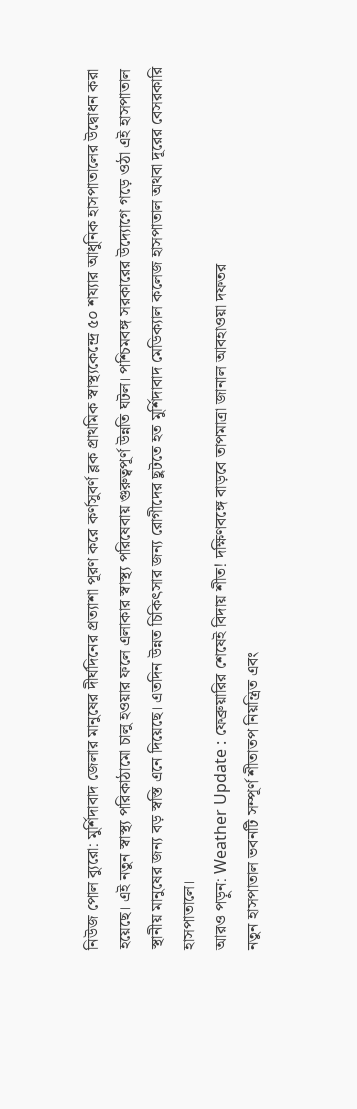নিউজ পোল ব্যুরো: মুর্শিদাবাদ জেলার মানুষের দীর্ঘদিনের প্রত্যাশা পূরণ করে কর্ণসুবর্ণ ব্লক প্রাথমিক স্বাস্থ্যকেন্দ্রে ৫০ শয্যার আধুনিক হাসপাতালের উদ্বোধন করা হয়েছে। এই নতুন স্বাস্থ্য পরিকাঠামো চালু হওয়ার ফলে এলাকার স্বাস্থ্য পরিষেবায় গুরুত্বপূর্ণ উন্নতি ঘটল। পশ্চিমবঙ্গ সরকারের উদ্যোগে গড়ে ওঠা এই হাসপাতাল স্থানীয় মানুষের জন্য বড় স্বস্তি এনে দিয়েছে। এতদিন উন্নত চিকিৎসার জন্য রোগীদের ছুটতে হত মুর্শিদাবাদ মেডিক্যাল কলেজ হাসপাতাল অথবা দূরের বেসরকারি হাসপাতালে।
আরও পড়ুন: Weather Update : ফেব্রুয়ারির শেষেই বিদায় শীত! দক্ষিণবঙ্গে বাড়বে তাপমাত্রা জানাল আবহাওয়া দফতর
নতুন হাসপাতাল ভবনটি সম্পূর্ণ শীতাতপ নিয়ন্ত্রিত এবং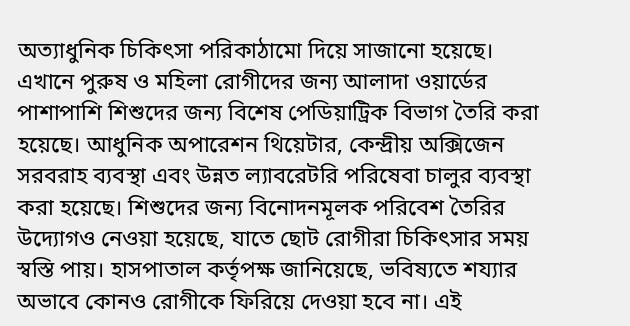অত্যাধুনিক চিকিৎসা পরিকাঠামো দিয়ে সাজানো হয়েছে। এখানে পুরুষ ও মহিলা রোগীদের জন্য আলাদা ওয়ার্ডের পাশাপাশি শিশুদের জন্য বিশেষ পেডিয়াট্রিক বিভাগ তৈরি করা হয়েছে। আধুনিক অপারেশন থিয়েটার, কেন্দ্রীয় অক্সিজেন সরবরাহ ব্যবস্থা এবং উন্নত ল্যাবরেটরি পরিষেবা চালুর ব্যবস্থা করা হয়েছে। শিশুদের জন্য বিনোদনমূলক পরিবেশ তৈরির উদ্যোগও নেওয়া হয়েছে, যাতে ছোট রোগীরা চিকিৎসার সময় স্বস্তি পায়। হাসপাতাল কর্তৃপক্ষ জানিয়েছে, ভবিষ্যতে শয্যার অভাবে কোনও রোগীকে ফিরিয়ে দেওয়া হবে না। এই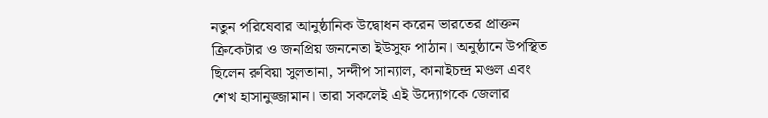নতুন পরিষেবার আনুষ্ঠানিক উদ্বোধন করেন ভারতের প্রাক্তন ক্রিকেটার ও জনপ্রিয় জননেতা ইউসুফ পাঠান। অনুষ্ঠানে উপস্থিত ছিলেন রুবিয়া সুলতানা, সন্দীপ সান্যাল, কানাইচন্দ্র মণ্ডল এবং শেখ হাসানুজ্জামান। তারা সকলেই এই উদ্যোগকে জেলার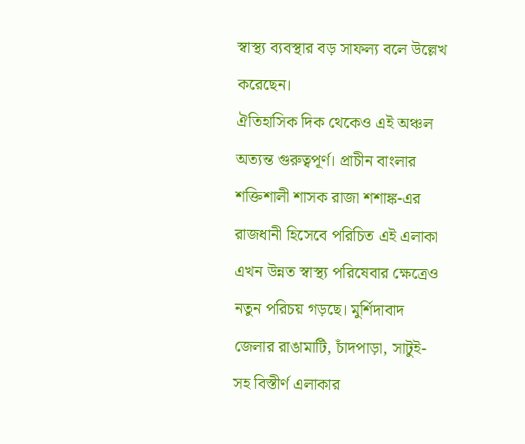স্বাস্থ্য ব্যবস্থার বড় সাফল্য বলে উল্লেখ করেছেন।
ঐতিহাসিক দিক থেকেও এই অঞ্চল অত্যন্ত গুরুত্বপূর্ণ। প্রাচীন বাংলার শক্তিশালী শাসক রাজা শশাঙ্ক-এর রাজধানী হিসেবে পরিচিত এই এলাকা এখন উন্নত স্বাস্থ্য পরিষেবার ক্ষেত্রেও নতুন পরিচয় গড়ছে। মুর্শিদাবাদ জেলার রাঙামাটি, চাঁদপাড়া, সাটুই-সহ বিস্তীর্ণ এলাকার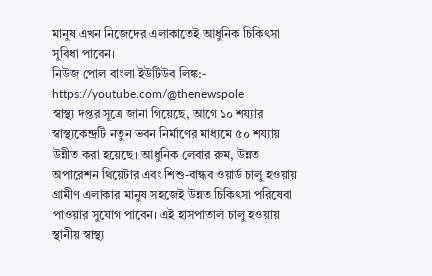মানুষ এখন নিজেদের এলাকাতেই আধুনিক চিকিৎসা সুবিধা পাবেন।
নিউজ পোল বাংলা ইউটিউব লিঙ্ক:- https://youtube.com/@thenewspole
স্বাস্থ্য দপ্তর সূত্রে জানা গিয়েছে, আগে ১০ শয্যার স্বাস্থ্যকেন্দ্রটি নতুন ভবন নির্মাণের মাধ্যমে ৫০ শয্যায় উন্নীত করা হয়েছে। আধুনিক লেবার রুম, উন্নত অপারেশন থিয়েটার এবং শিশু-বান্ধব ওয়ার্ড চালু হওয়ায় গ্রামীণ এলাকার মানুষ সহজেই উন্নত চিকিৎসা পরিষেবা পাওয়ার সুযোগ পাবেন। এই হাসপাতাল চালু হওয়ায় স্থানীয় স্বাস্থ্য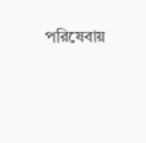পরিষেবায়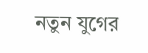নতুন যুগের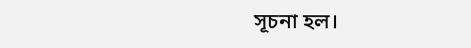সূচনা হল।